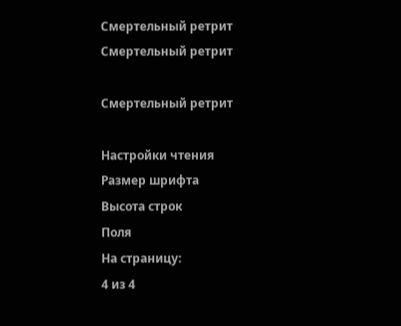Смертельный ретрит
Смертельный ретрит

Смертельный ретрит

Настройки чтения
Размер шрифта
Высота строк
Поля
На страницу:
4 из 4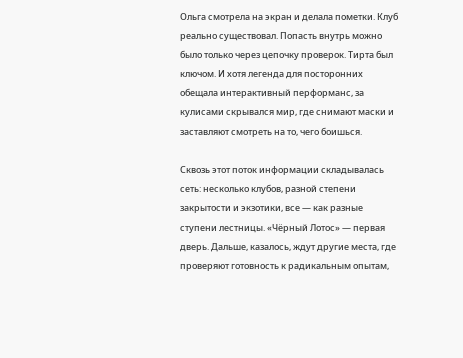Ольга смотрела на экран и делала пометки. Клуб реально существовал. Попасть внутрь можно было только через цепочку проверок. Тирта был ключом. И хотя легенда для посторонних обещала интерактивный перформанс, за кулисами скрывался мир, где снимают маски и заставляют смотреть на то, чего боишься.

Сквозь этот поток информации складывалась сеть: несколько клубов, разной степени закрытости и экзотики, все — как разные ступени лестницы. «Чёрный Лотос» — первая дверь. Дальше, казалось, ждут другие места, где проверяют готовность к радикальным опытам,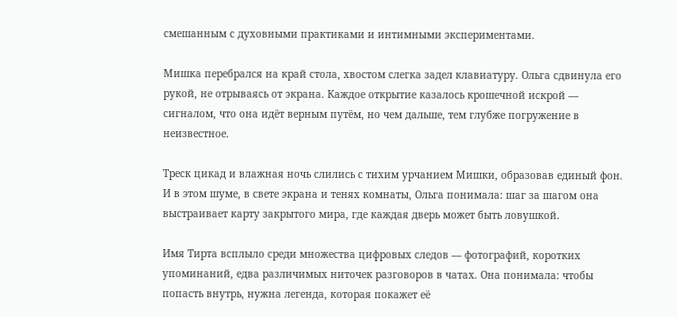смешанным с духовными практиками и интимными экспериментами.

Мишка перебрался на край стола, хвостом слегка задел клавиатуру. Ольга сдвинула его рукой, не отрываясь от экрана. Каждое открытие казалось крошечной искрой — сигналом, что она идёт верным путём, но чем дальше, тем глубже погружение в неизвестное.

Треск цикад и влажная ночь слились с тихим урчанием Мишки, образовав единый фон. И в этом шуме, в свете экрана и тенях комнаты, Ольга понимала: шаг за шагом она выстраивает карту закрытого мира, где каждая дверь может быть ловушкой.

Имя Тирта всплыло среди множества цифровых следов — фотографий, коротких упоминаний, едва различимых ниточек разговоров в чатах. Она понимала: чтобы попасть внутрь, нужна легенда, которая покажет её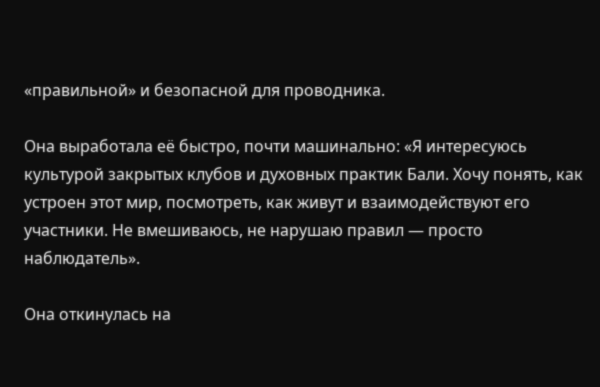«правильной» и безопасной для проводника.

Она выработала её быстро, почти машинально: «Я интересуюсь культурой закрытых клубов и духовных практик Бали. Хочу понять, как устроен этот мир, посмотреть, как живут и взаимодействуют его участники. Не вмешиваюсь, не нарушаю правил — просто наблюдатель».

Она откинулась на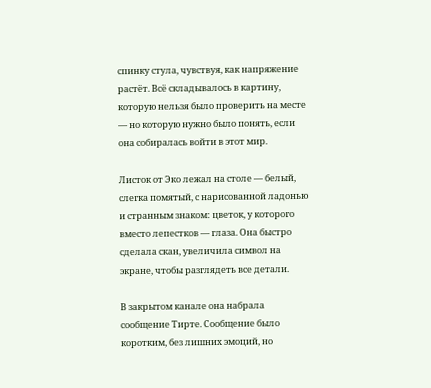спинку стула, чувствуя, как напряжение растёт. Всё складывалось в картину, которую нельзя было проверить на месте — но которую нужно было понять, если она собиралась войти в этот мир.

Листок от Эко лежал на столе — белый, слегка помятый, с нарисованной ладонью и странным знаком: цветок, у которого вместо лепестков — глаза. Она быстро сделала скан, увеличила символ на экране, чтобы разглядеть все детали.

В закрытом канале она набрала сообщение Тирте. Сообщение было коротким, без лишних эмоций, но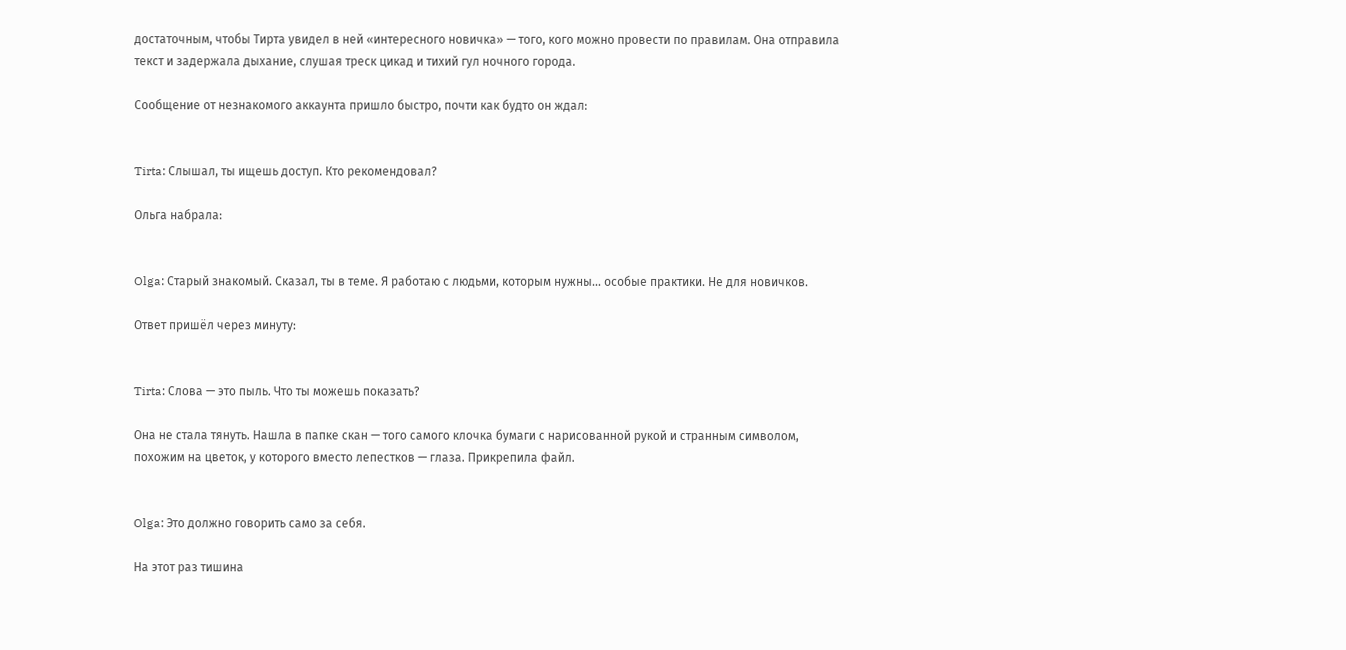достаточным, чтобы Тирта увидел в ней «интересного новичка» — того, кого можно провести по правилам. Она отправила текст и задержала дыхание, слушая треск цикад и тихий гул ночного города.

Сообщение от незнакомого аккаунта пришло быстро, почти как будто он ждал:


Tirta: Слышал, ты ищешь доступ. Кто рекомендовал?

Ольга набрала:


Olga: Старый знакомый. Сказал, ты в теме. Я работаю с людьми, которым нужны… особые практики. Не для новичков.

Ответ пришёл через минуту:


Tirta: Слова — это пыль. Что ты можешь показать?

Она не стала тянуть. Нашла в папке скан — того самого клочка бумаги с нарисованной рукой и странным символом, похожим на цветок, у которого вместо лепестков — глаза. Прикрепила файл.


Olga: Это должно говорить само за себя.

На этот раз тишина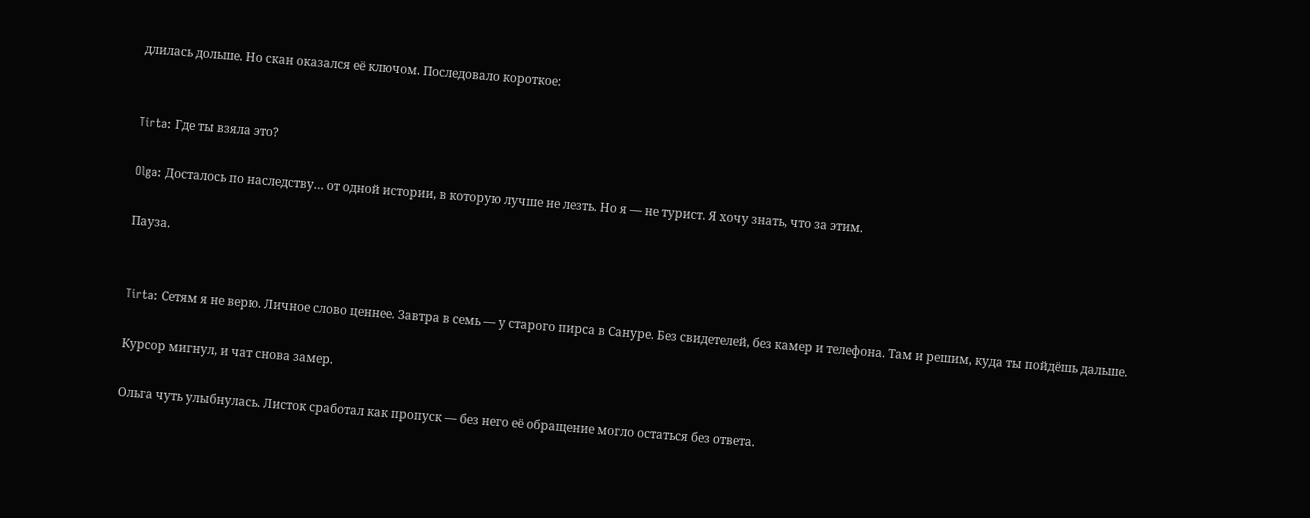длилась дольше. Но скан оказался её ключом. Последовало короткое:


Tirta: Где ты взяла это?

Olga: Досталось по наследству… от одной истории, в которую лучше не лезть. Но я — не турист. Я хочу знать, что за этим.

Пауза.


Tirta: Сетям я не верю. Личное слово ценнее. Завтра в семь — у старого пирса в Сануре. Без свидетелей, без камер и телефона. Там и решим, куда ты пойдёшь дальше.

Курсор мигнул, и чат снова замер.

Ольга чуть улыбнулась. Листок сработал как пропуск — без него её обращение могло остаться без ответа.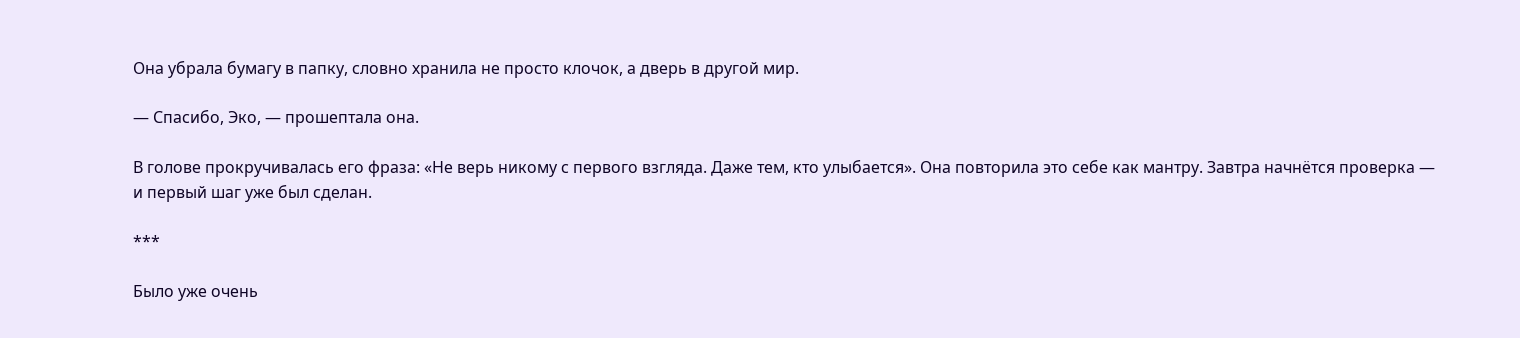Она убрала бумагу в папку, словно хранила не просто клочок, а дверь в другой мир.

— Спасибо, Эко, — прошептала она.

В голове прокручивалась его фраза: «Не верь никому с первого взгляда. Даже тем, кто улыбается». Она повторила это себе как мантру. Завтра начнётся проверка — и первый шаг уже был сделан.

***

Было уже очень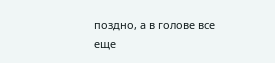поздно, а в голове все еще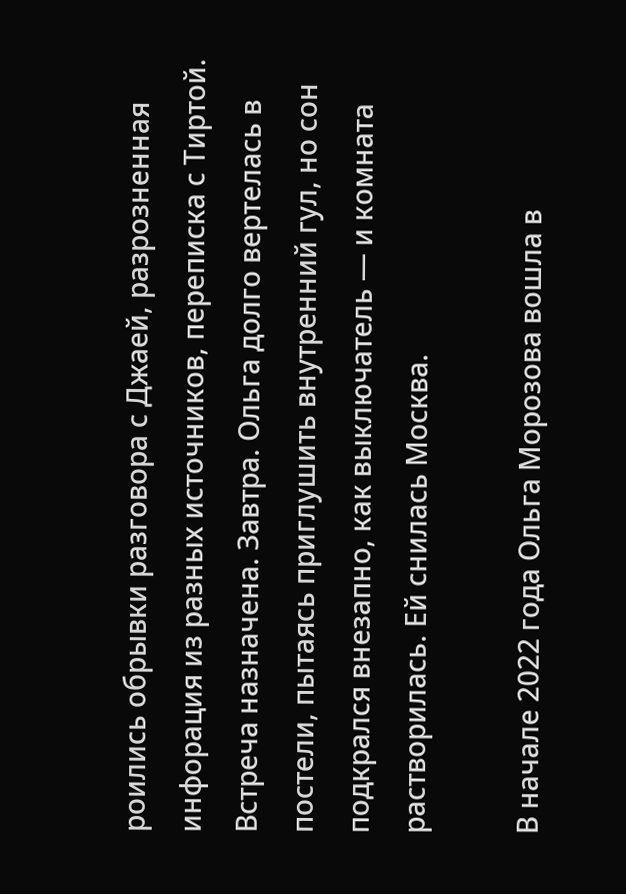роились обрывки разговора с Джаей, разрозненная инфорация из разных источников, переписка с Тиртой. Встреча назначена. Завтра. Ольга долго вертелась в постели, пытаясь приглушить внутренний гул, но сон подкрался внезапно, как выключатель — и комната растворилась. Ей снилась Москва.

В начале 2022 года Ольга Морозова вошла в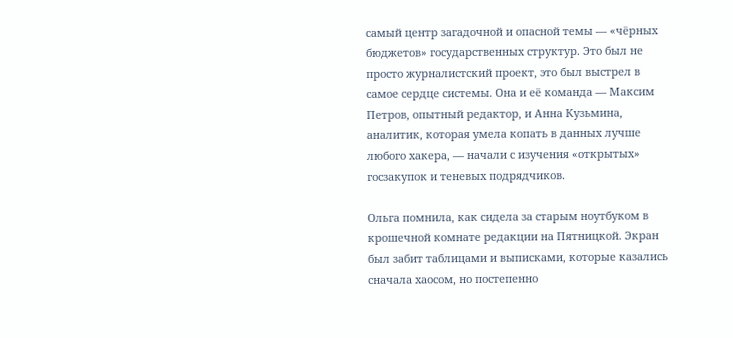самый центр загадочной и опасной темы — «чёрных бюджетов» государственных структур. Это был не просто журналистский проект, это был выстрел в самое сердце системы. Она и её команда — Максим Петров, опытный редактор, и Анна Кузьмина, аналитик, которая умела копать в данных лучше любого хакера, — начали с изучения «открытых» госзакупок и теневых подрядчиков.

Ольга помнила, как сидела за старым ноутбуком в крошечной комнате редакции на Пятницкой. Экран был забит таблицами и выписками, которые казались сначала хаосом, но постепенно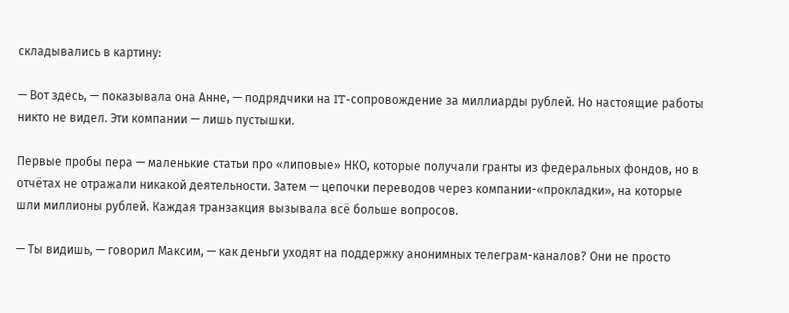складывались в картину:

— Вот здесь, — показывала она Анне, — подрядчики на IT-сопровождение за миллиарды рублей. Но настоящие работы никто не видел. Эти компании — лишь пустышки.

Первые пробы пера — маленькие статьи про «липовые» НКО, которые получали гранты из федеральных фондов, но в отчётах не отражали никакой деятельности. Затем — цепочки переводов через компании-«прокладки», на которые шли миллионы рублей. Каждая транзакция вызывала всё больше вопросов.

— Ты видишь, — говорил Максим, — как деньги уходят на поддержку анонимных телеграм-каналов? Они не просто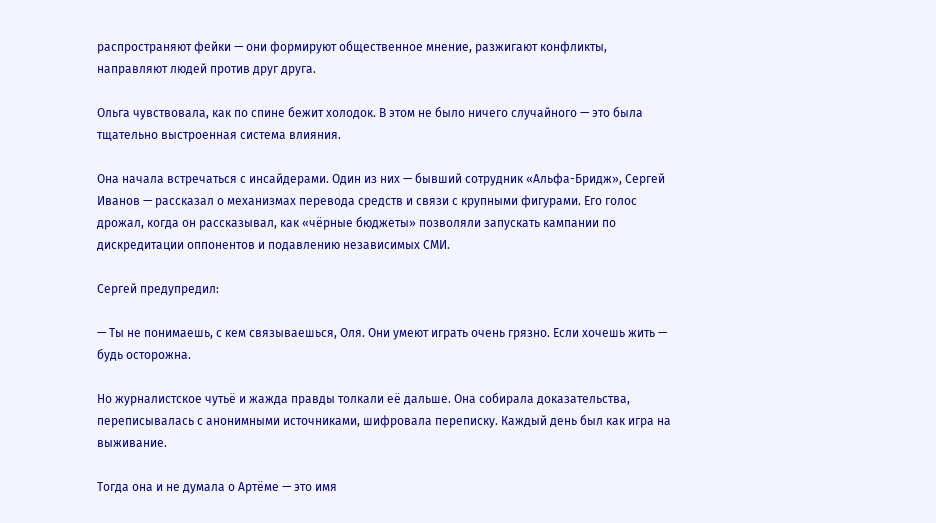распространяют фейки — они формируют общественное мнение, разжигают конфликты, направляют людей против друг друга.

Ольга чувствовала, как по спине бежит холодок. В этом не было ничего случайного — это была тщательно выстроенная система влияния.

Она начала встречаться с инсайдерами. Один из них — бывший сотрудник «Альфа-Бридж», Сергей Иванов — рассказал о механизмах перевода средств и связи с крупными фигурами. Его голос дрожал, когда он рассказывал, как «чёрные бюджеты» позволяли запускать кампании по дискредитации оппонентов и подавлению независимых СМИ.

Сергей предупредил:

— Ты не понимаешь, с кем связываешься, Оля. Они умеют играть очень грязно. Если хочешь жить — будь осторожна.

Но журналистское чутьё и жажда правды толкали её дальше. Она собирала доказательства, переписывалась с анонимными источниками, шифровала переписку. Каждый день был как игра на выживание.

Тогда она и не думала о Артёме — это имя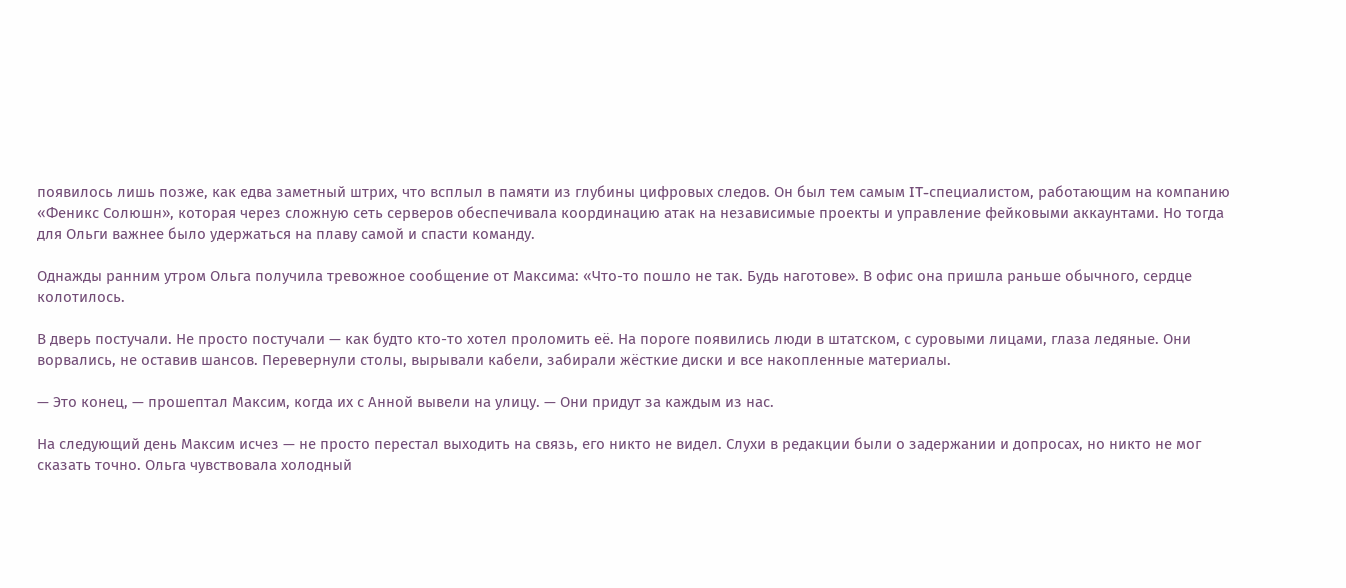появилось лишь позже, как едва заметный штрих, что всплыл в памяти из глубины цифровых следов. Он был тем самым IT-специалистом, работающим на компанию «Феникс Солюшн», которая через сложную сеть серверов обеспечивала координацию атак на независимые проекты и управление фейковыми аккаунтами. Но тогда для Ольги важнее было удержаться на плаву самой и спасти команду.

Однажды ранним утром Ольга получила тревожное сообщение от Максима: «Что-то пошло не так. Будь наготове». В офис она пришла раньше обычного, сердце колотилось.

В дверь постучали. Не просто постучали — как будто кто-то хотел проломить её. На пороге появились люди в штатском, с суровыми лицами, глаза ледяные. Они ворвались, не оставив шансов. Перевернули столы, вырывали кабели, забирали жёсткие диски и все накопленные материалы.

— Это конец, — прошептал Максим, когда их с Анной вывели на улицу. — Они придут за каждым из нас.

На следующий день Максим исчез — не просто перестал выходить на связь, его никто не видел. Слухи в редакции были о задержании и допросах, но никто не мог сказать точно. Ольга чувствовала холодный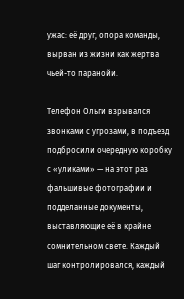ужас: её друг, опора команды, вырван из жизни как жертва чьей-то паранойи.

Телефон Ольги взрывался звонками с угрозами, в подъезд подбросили очередную коробку с «уликами» — на этот раз фальшивые фотографии и подделанные документы, выставляющие её в крайне сомнительном свете. Каждый шаг контролировался, каждый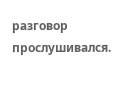разговор прослушивался.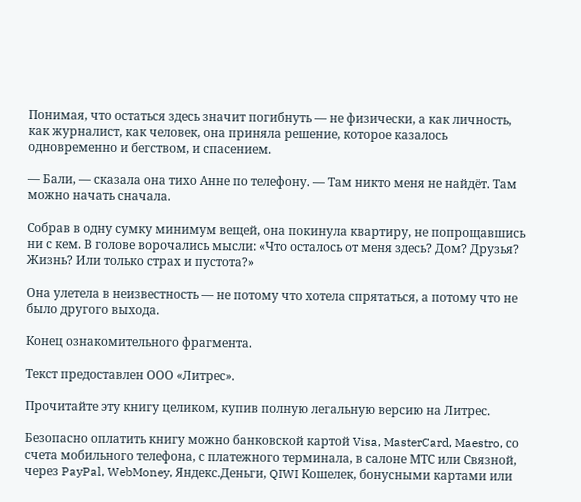Понимая, что остаться здесь значит погибнуть — не физически, а как личность, как журналист, как человек, она приняла решение, которое казалось одновременно и бегством, и спасением.

— Бали, — сказала она тихо Анне по телефону. — Там никто меня не найдёт. Там можно начать сначала.

Собрав в одну сумку минимум вещей, она покинула квартиру, не попрощавшись ни с кем. В голове ворочались мысли: «Что осталось от меня здесь? Дом? Друзья? Жизнь? Или только страх и пустота?»

Она улетела в неизвестность — не потому что хотела спрятаться, а потому что не было другого выхода.

Конец ознакомительного фрагмента.

Текст предоставлен ООО «Литрес».

Прочитайте эту книгу целиком, купив полную легальную версию на Литрес.

Безопасно оплатить книгу можно банковской картой Visa, MasterCard, Maestro, со счета мобильного телефона, с платежного терминала, в салоне МТС или Связной, через PayPal, WebMoney, Яндекс.Деньги, QIWI Кошелек, бонусными картами или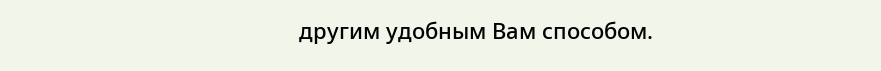другим удобным Вам способом.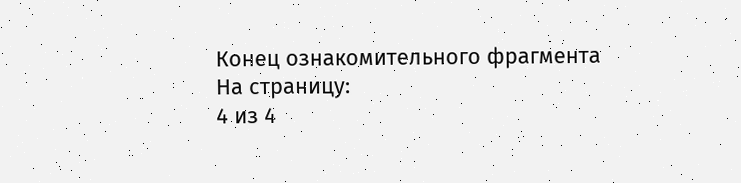Конец ознакомительного фрагмента
На страницу:
4 из 4